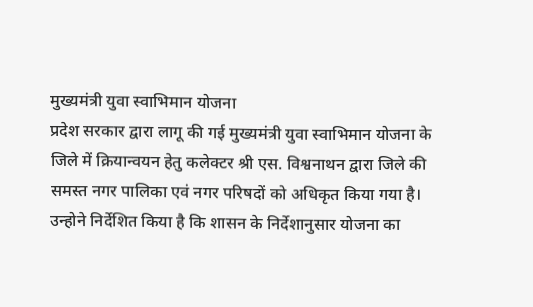मुख्यमंत्री युवा स्वाभिमान योजना
प्रदेश सरकार द्वारा लागू की गई मुख्यमंत्री युवा स्वाभिमान योजना के जिले में क्रियान्वयन हेतु कलेक्टर श्री एस. विश्वनाथन द्वारा जिले की समस्त नगर पालिका एवं नगर परिषदों को अधिकृत किया गया है। उन्होने निर्देशित किया है कि शासन के निर्देशानुसार योजना का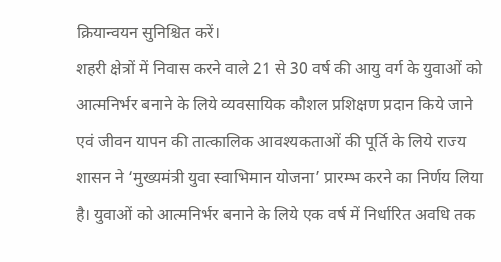क्रियान्वयन सुनिश्चित करें।
शहरी क्षेत्रों में निवास करने वाले 21 से 30 वर्ष की आयु वर्ग के युवाओं को आत्मनिर्भर बनाने के लिये व्यवसायिक कौशल प्रशिक्षण प्रदान किये जाने एवं जीवन यापन की तात्कालिक आवश्यकताओं की पूर्ति के लिये राज्य शासन ने ‘मुख्यमंत्री युवा स्वाभिमान योजना’ प्रारम्भ करने का निर्णय लिया है। युवाओं को आत्मनिर्भर बनाने के लिये एक वर्ष में निर्धारित अवधि तक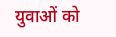युवाओं को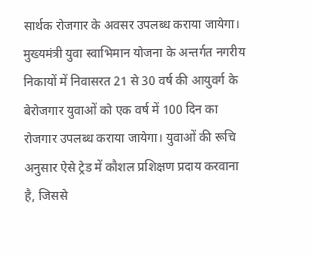सार्थक रोजगार के अवसर उपलब्ध कराया जायेगा।
मुख्यमंत्री युवा स्वाभिमान योजना के अन्तर्गत नगरीय निकायों में निवासरत 21 से 30 वर्ष की आयुवर्ग के बेरोजगार युवाओं को एक वर्ष में 100 दिन का रोजगार उपलब्ध कराया जायेगा। युवाओं की रूचि अनुसार ऐसे ट्रेड में कौशल प्रशिक्षण प्रदाय करवाना है, जिससे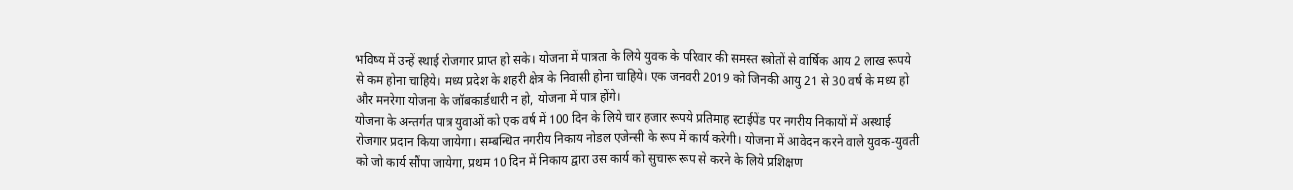भविष्य में उन्हें स्थाई रोजगार प्राप्त हो सके। योजना में पात्रता के लिये युवक के परिवार की समस्त स्त्रोतों से वार्षिक आय 2 लाख रूपये से कम होना चाहिये। मध्य प्रदेश के शहरी क्षेत्र के निवासी होना चाहिये। एक जनवरी 2019 को जिनकी आयु 21 से 30 वर्ष के मध्य हो और मनरेगा योजना के जॉबकार्डधारी न हो, योजना में पात्र होंगे।
योजना के अन्तर्गत पात्र युवाओं को एक वर्ष में 100 दिन के लिये चार हजार रूपये प्रतिमाह स्टाईपेंड पर नगरीय निकायों में अस्थाई रोजगार प्रदान किया जायेगा। सम्बन्धित नगरीय निकाय नोडल एजेन्सी के रूप में कार्य करेगी। योजना में आवेदन करने वाले युवक-युवती को जो कार्य सौंपा जायेगा, प्रथम 10 दिन में निकाय द्वारा उस कार्य को सुचारू रूप से करने के लिये प्रशिक्षण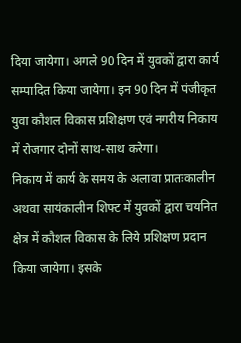दिया जायेगा। अगले 90 दिन में युवकों द्वारा कार्य सम्पादित किया जायेगा। इन 90 दिन में पंजीकृत युवा कौशल विकास प्रशिक्षण एवं नगरीय निकाय में रोजगार दोनों साथ-साथ करेगा।
निकाय में कार्य के समय के अलावा प्रातःकालीन अथवा सायंकालीन शिफ्ट में युवकों द्वारा चयनित क्षेत्र में कौशल विकास के लिये प्रशिक्षण प्रदान किया जायेगा। इसके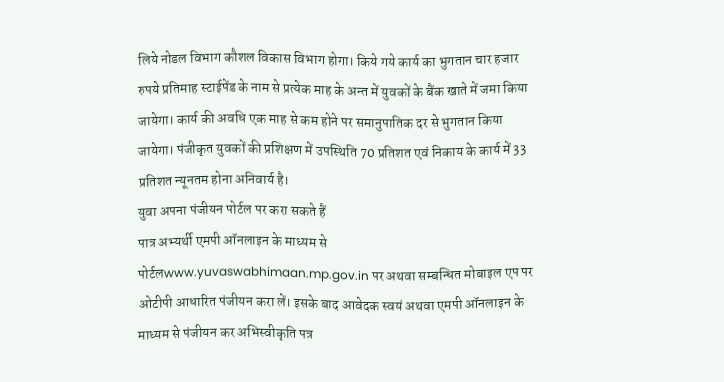लिये नोडल विभाग कौशल विकास विभाग होगा। किये गये कार्य का भुगतान चार हजार रुपये प्रतिमाह स्टाईपेंड के नाम से प्रत्येक माह के अन्त में युवकों के बैंक खाते में जमा किया जायेगा। कार्य की अवधि एक माह से कम होने पर समानुपातिक दर से भुगतान किया जायेगा। पंजीकृत युवकों की प्रशिक्षण में उपस्थिति 70 प्रतिशत एवं निकाय के कार्य में 33 प्रतिशत न्यूनतम होना अनिवार्य है।
युवा अपना पंजीयन पोर्टल पर करा सकते हैं
पात्र अभ्यर्थी एमपी ऑनलाइन के माध्यम से पोर्टलwww.yuvaswabhimaan.mp.gov.in पर अथवा सम्बन्धित मोबाइल एप पर ओटीपी आधारित पंजीयन करा लें। इसके बाद आवेदक स्वयं अथवा एमपी ऑनलाइन के माध्यम से पंजीयन कर अभिस्वीकृति पत्र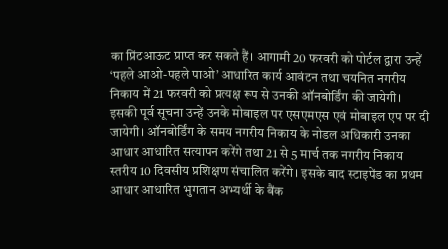का प्रिंटआऊट प्राप्त कर सकते हैं। आगामी 20 फरवरी को पोर्टल द्वारा उन्हें ‘पहले आओ-पहले पाओ’ आधारित कार्य आवंटन तथा चयनित नगरीय निकाय में 21 फरवरी को प्रत्यक्ष रूप से उनकी ऑनबोर्डिंग की जायेगी। इसकी पूर्व सूचना उन्हें उनके मोबाइल पर एसएमएस एवं मोबाइल एप पर दी जायेगी। ऑनबोर्डिंग के समय नगरीय निकाय के नोडल अधिकारी उनका आधार आधारित सत्यापन करेंगे तथा 21 से 5 मार्च तक नगरीय निकाय स्तरीय 10 दिवसीय प्रशिक्षण संचालित करेंगे। इसके बाद स्टाइपेंड का प्रथम आधार आधारित भुगतान अभ्यर्थी के बैंक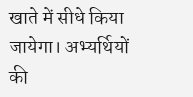खाते में सीधे किया जायेगा। अभ्यर्थियों की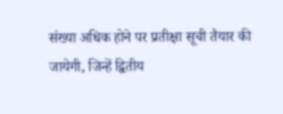संख्या अधिक होने पर प्रतीक्षा सूची तैयार की जायेगी, जिन्हें द्वितीय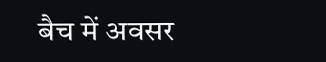बैच में अवसर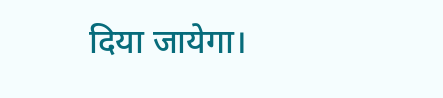दिया जायेगा।